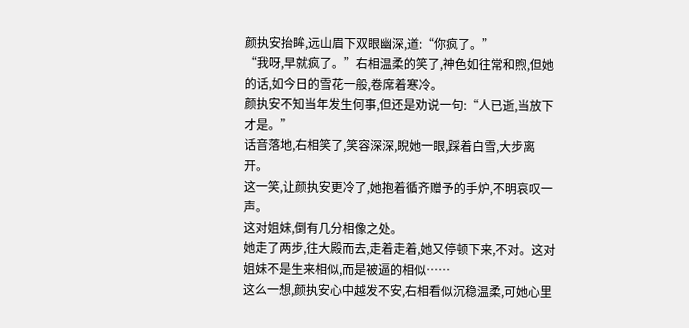颜执安抬眸,远山眉下双眼幽深,道:“你疯了。”
“我呀,早就疯了。”右相温柔的笑了,神色如往常和煦,但她的话,如今日的雪花一般,卷席着寒冷。
颜执安不知当年发生何事,但还是劝说一句:“人已逝,当放下才是。”
话音落地,右相笑了,笑容深深,睨她一眼,踩着白雪,大步离开。
这一笑,让颜执安更冷了,她抱着循齐赠予的手炉,不明哀叹一声。
这对姐妹,倒有几分相像之处。
她走了两步,往大殿而去,走着走着,她又停顿下来,不对。这对姐妹不是生来相似,而是被逼的相似……
这么一想,颜执安心中越发不安,右相看似沉稳温柔,可她心里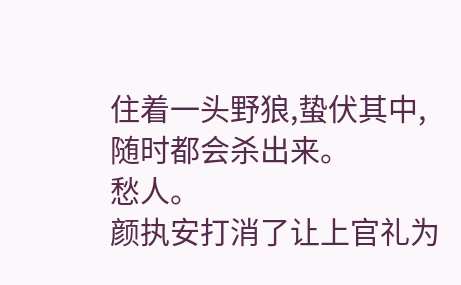住着一头野狼,蛰伏其中,随时都会杀出来。
愁人。
颜执安打消了让上官礼为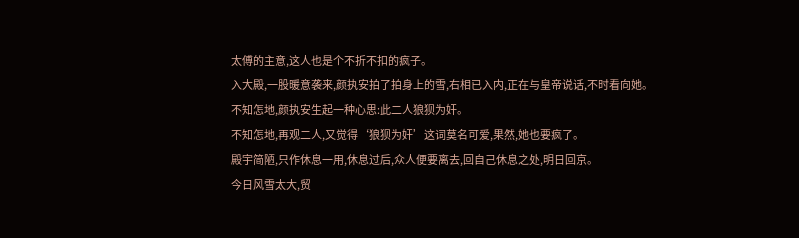太傅的主意,这人也是个不折不扣的疯子。
入大殿,一股暖意袭来,颜执安拍了拍身上的雪,右相已入内,正在与皇帝说话,不时看向她。
不知怎地,颜执安生起一种心思:此二人狼狈为奸。
不知怎地,再观二人,又觉得‘狼狈为奸’这词莫名可爱,果然,她也要疯了。
殿宇简陋,只作休息一用,休息过后,众人便要离去,回自己休息之处,明日回京。
今日风雪太大,贸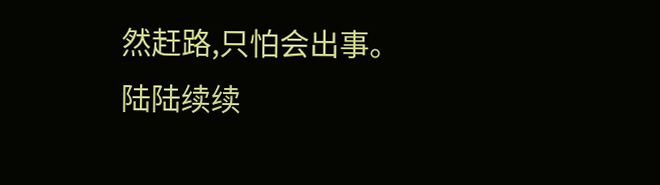然赶路,只怕会出事。
陆陆续续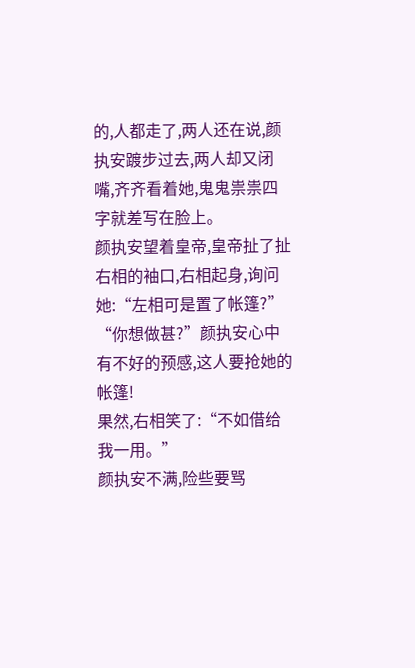的,人都走了,两人还在说,颜执安踱步过去,两人却又闭嘴,齐齐看着她,鬼鬼祟祟四字就差写在脸上。
颜执安望着皇帝,皇帝扯了扯右相的袖口,右相起身,询问她:“左相可是置了帐篷?”
“你想做甚?”颜执安心中有不好的预感,这人要抢她的帐篷!
果然,右相笑了:“不如借给我一用。”
颜执安不满,险些要骂